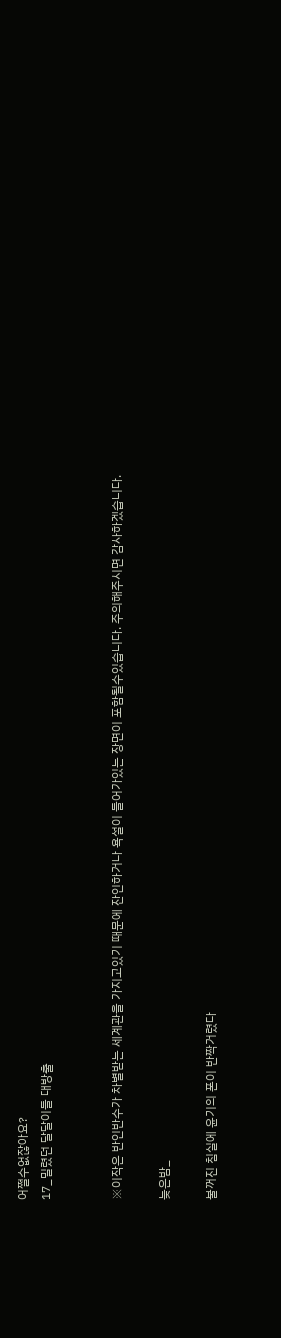어쩔수없잖아요?
17_밀렸던 달달이들 대방출


※이작은 반인반수가 차별받는 세계관을 가지고있기 때문에 잔인하거나 욕설이 들어가있는 장면이 포함될수있습니다. 주의해주시면 감사하겠습니다.

늦은밤_

불꺼진 침실에 윤기의 폰이 반짝거렸다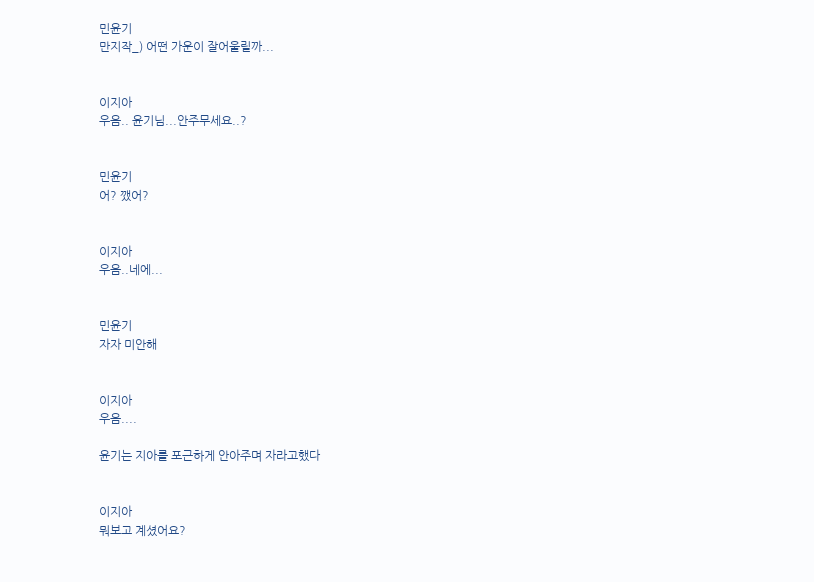민윤기
만지작_) 어떤 가운이 잘어울릴까...


이지아
우음.. 윤기님...안주무세요..?


민윤기
어? 깼어?


이지아
우음..네에...


민윤기
자자 미안해


이지아
우음....

윤기는 지아를 포근하게 안아주며 자라고했다


이지아
뭐보고 계셨어요?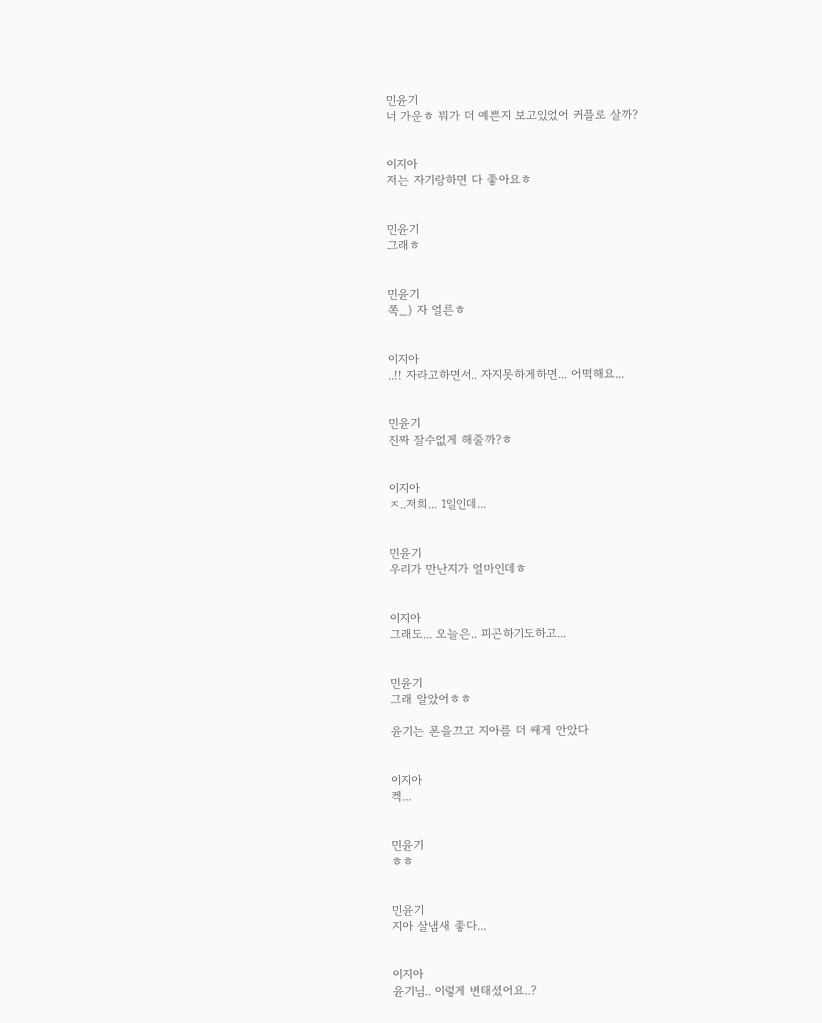민윤기
너 가운ㅎ 뭐가 더 예쁜지 보고있었어 커플로 살까?


이지아
저는 자기랑하면 다 좋아요ㅎ


민윤기
그래ㅎ


민윤기
쪽_) 자 얼른ㅎ


이지아
..!! 자라고하면서.. 자지못하게하면... 어떡해요...


민윤기
진짜 잘수없게 해줄까?ㅎ


이지아
ㅈ..저희... 1일인데...


민윤기
우리가 만난지가 얼마인데ㅎ


이지아
그래도... 오늘은.. 피곤하기도하고...


민윤기
그래 알았어ㅎㅎ

윤기는 폰을끄고 지아를 더 쌔게 안았다


이지아
켁...


민윤기
ㅎㅎ


민윤기
지아 살냄새 좋다...


이지아
윤기님.. 이렇게 변태셨어요..?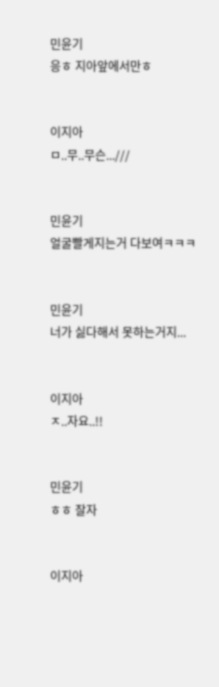민윤기
응ㅎ 지아앞에서만ㅎ


이지아
ㅁ..무..무슨...///


민윤기
얼굴빨게지는거 다보여ㅋㅋㅋ


민윤기
너가 싫다해서 못하는거지...


이지아
ㅈ..자요..!!


민윤기
ㅎㅎ 잘자


이지아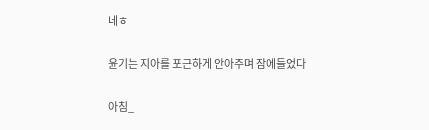네ㅎ

윤기는 지아를 포근하게 안아주며 잠에들었다

아침_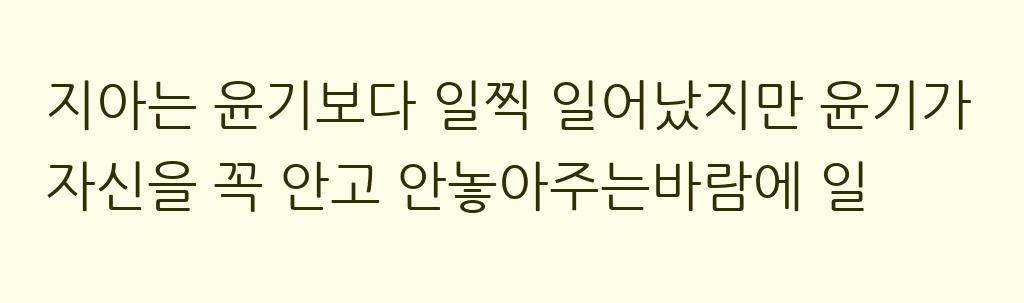지아는 윤기보다 일찍 일어났지만 윤기가 자신을 꼭 안고 안놓아주는바람에 일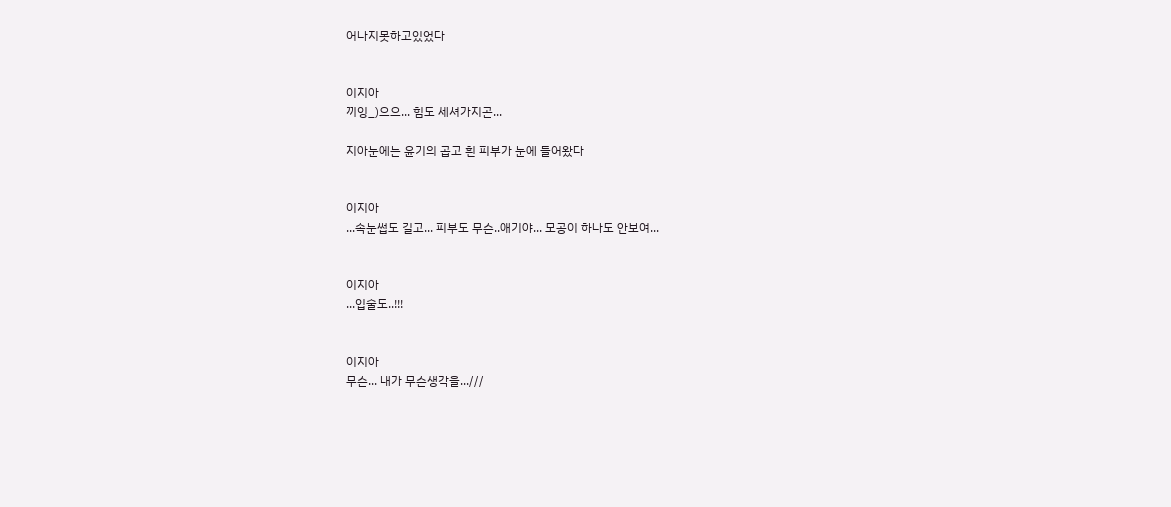어나지못하고있었다


이지아
끼잉_)으으... 힘도 세셔가지곤...

지아눈에는 윤기의 곱고 흰 피부가 눈에 들어왔다


이지아
...속눈썹도 길고... 피부도 무슨..애기야... 모공이 하나도 안보여...


이지아
...입술도..!!!


이지아
무슨... 내가 무슨생각을...///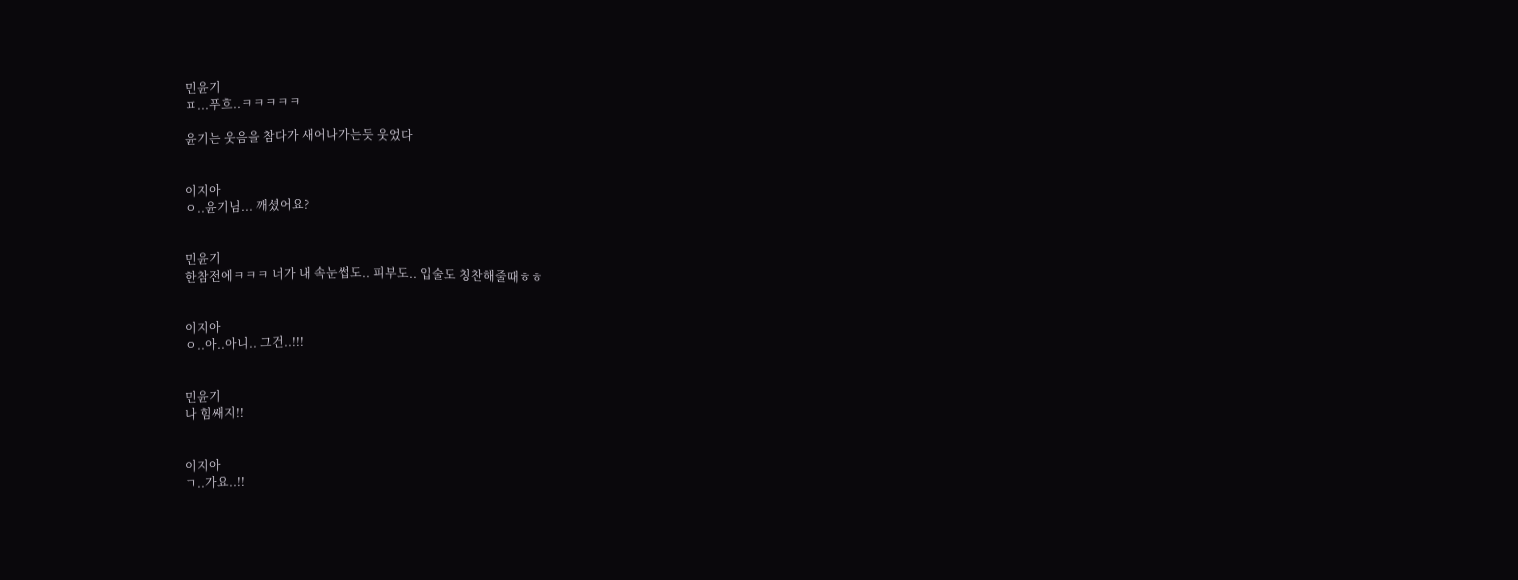민윤기
ㅍ...푸흐..ㅋㅋㅋㅋㅋ

윤기는 웃음을 참다가 새어나가는듯 웃었다


이지아
ㅇ..윤기님... 깨셨어요?


민윤기
한참전에ㅋㅋㅋ 너가 내 속눈썹도.. 피부도.. 입술도 칭찬해줄때ㅎㅎ


이지아
ㅇ..아..아니.. 그건..!!!


민윤기
나 힘쌔지!!


이지아
ㄱ..가요..!!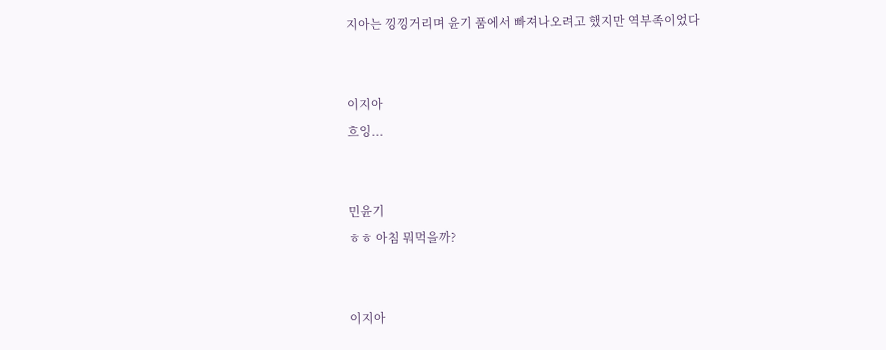지아는 낑낑거리며 윤기 품에서 빠져나오려고 했지만 역부족이었다


이지아
흐잉...


민윤기
ㅎㅎ 아침 뭐먹을까?


이지아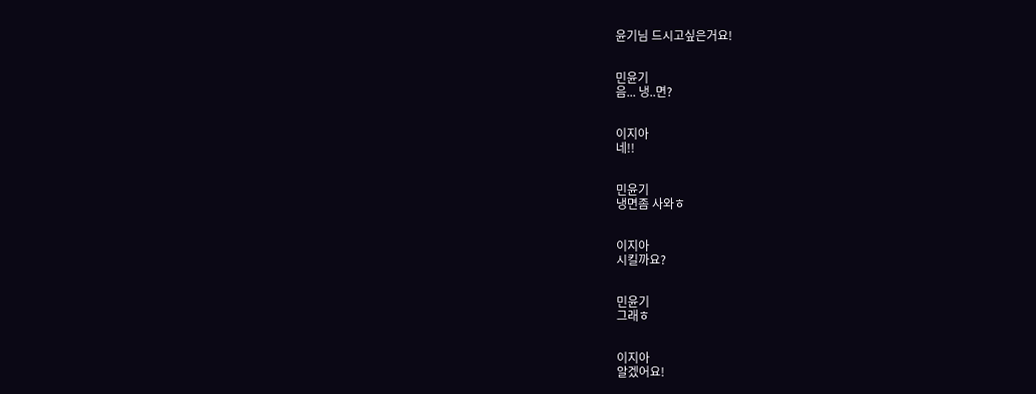윤기님 드시고싶은거요!


민윤기
음... 냉..면?


이지아
네!!


민윤기
냉면좀 사와ㅎ


이지아
시킬까요?


민윤기
그래ㅎ


이지아
알겠어요!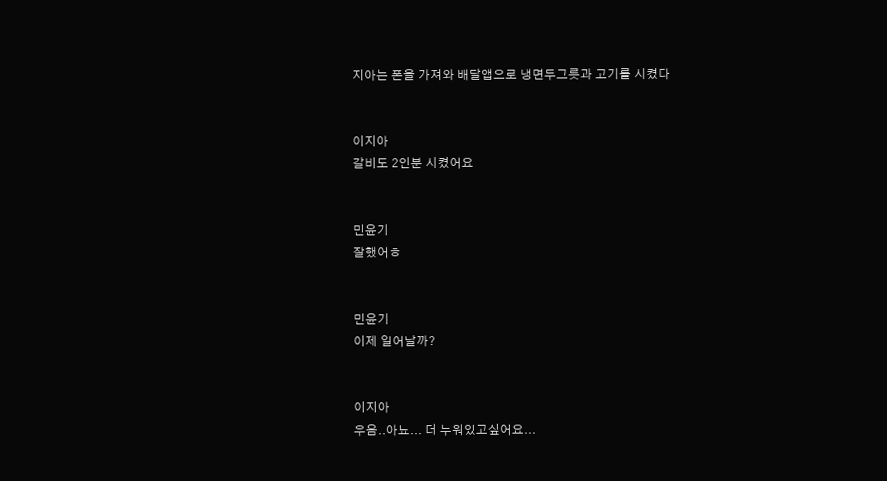지아는 폰을 가져와 배달앱으로 냉면두그릇과 고기를 시켰다


이지아
갈비도 2인분 시켰어요


민윤기
잘했어ㅎ


민윤기
이제 일어날까?


이지아
우음..아뇨... 더 누워있고싶어요...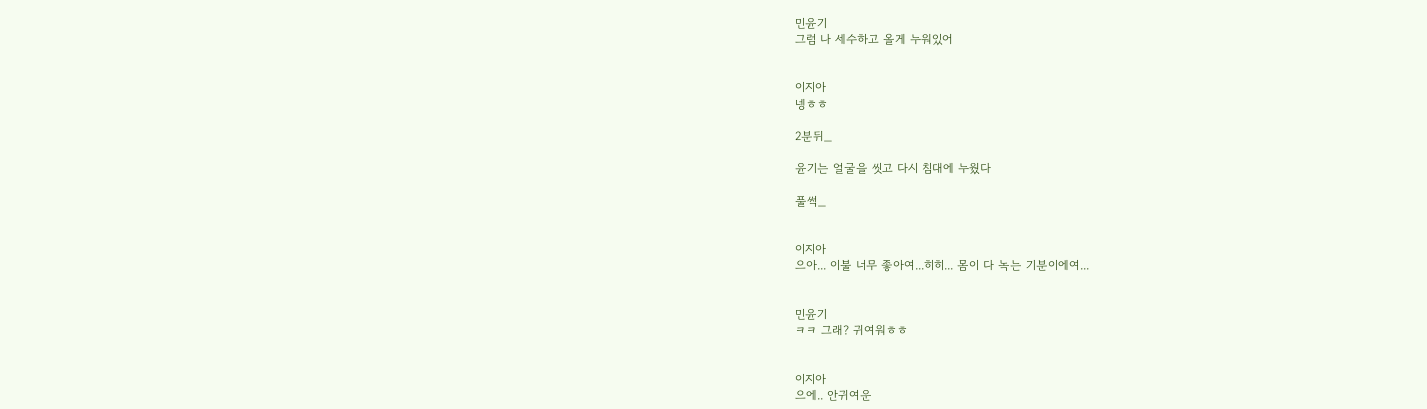민윤기
그럼 나 세수하고 올게 누워있어


이지아
넹ㅎㅎ

2분뒤_

윤기는 얼굴을 씻고 다시 침대에 누웠다

풀썩_


이지아
으아... 이불 너무 좋아여...히히... 몸이 다 녹는 기분이에여...


민윤기
ㅋㅋ 그래? 귀여워ㅎㅎ


이지아
으에.. 안귀여운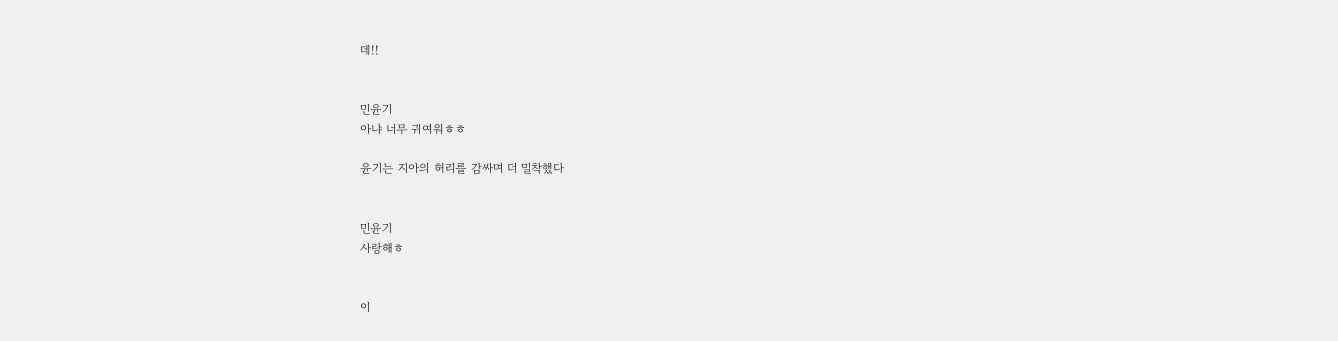데!!


민윤기
아냐 너무 귀여워ㅎㅎ

윤기는 지아의 허리를 감싸며 더 밀착했다


민윤기
사랑해ㅎ


이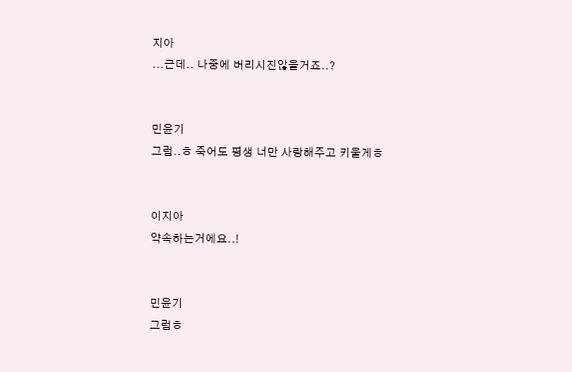지아
...근데.. 나중에 버리시진않을거죠..?


민윤기
그럼..ㅎ 죽어도 평생 너만 사랑해주고 키울게ㅎ


이지아
약속하는거에요..!


민윤기
그럼ㅎ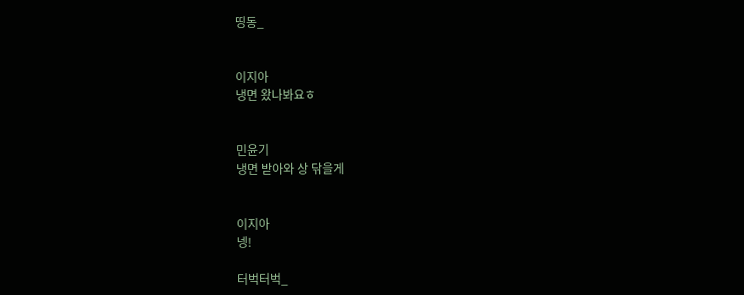띵동_


이지아
냉면 왔나봐요ㅎ


민윤기
냉면 받아와 상 닦을게


이지아
넹!

터벅터벅_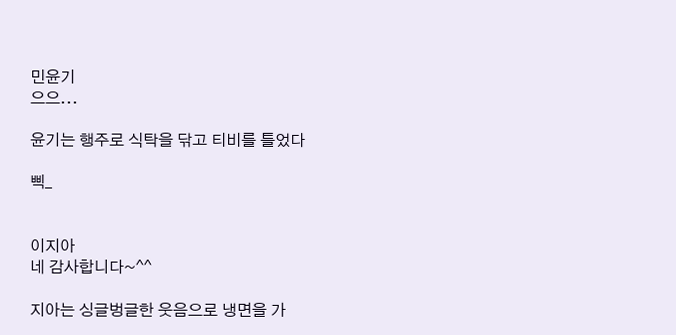민윤기
으으...

윤기는 행주로 식탁을 닦고 티비를 틀었다

삑_


이지아
네 감사합니다~^^

지아는 싱글벙글한 웃음으로 냉면을 가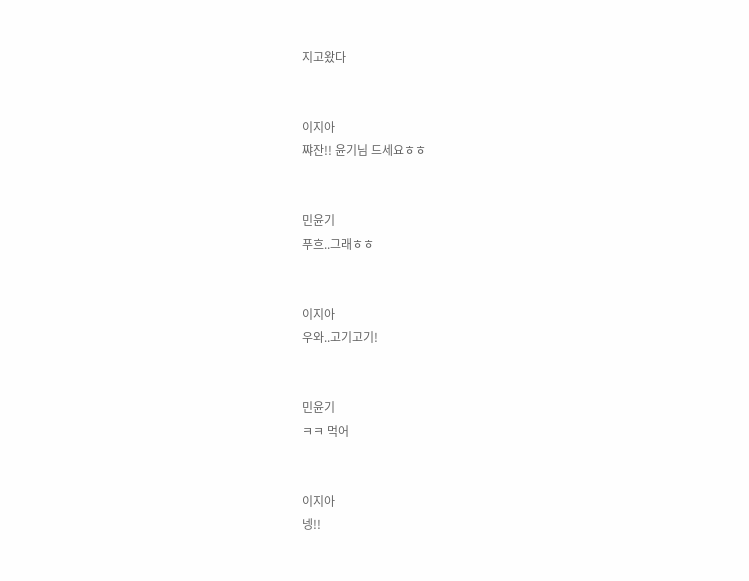지고왔다


이지아
쨔잔!! 윤기님 드세요ㅎㅎ


민윤기
푸흐..그래ㅎㅎ


이지아
우와..고기고기!


민윤기
ㅋㅋ 먹어


이지아
넹!!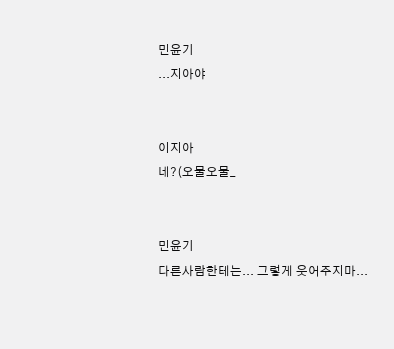민윤기
...지아야


이지아
네?(오물오물_


민윤기
다른사람한테는... 그렇게 웃어주지마...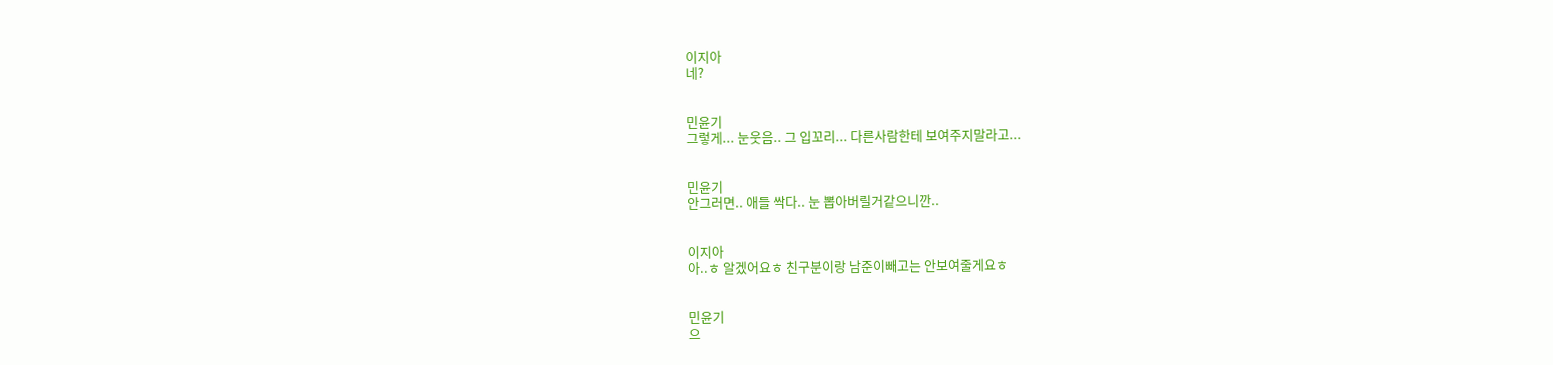이지아
네?


민윤기
그렇게... 눈웃음.. 그 입꼬리... 다른사람한테 보여주지말라고...


민윤기
안그러면.. 애들 싹다.. 눈 뽑아버릴거같으니깐..


이지아
아..ㅎ 알겠어요ㅎ 친구분이랑 남준이빼고는 안보여줄게요ㅎ


민윤기
으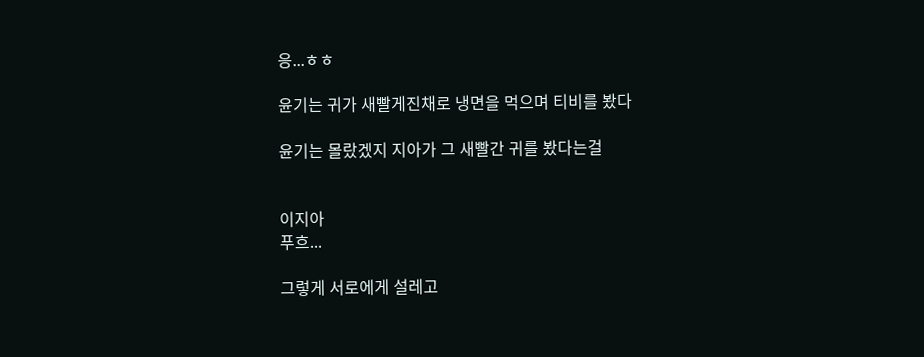응...ㅎㅎ

윤기는 귀가 새빨게진채로 냉면을 먹으며 티비를 봤다

윤기는 몰랐겠지 지아가 그 새빨간 귀를 봤다는걸


이지아
푸흐...

그렇게 서로에게 설레고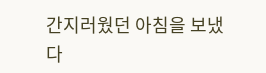간지러웠던 아침을 보냈다